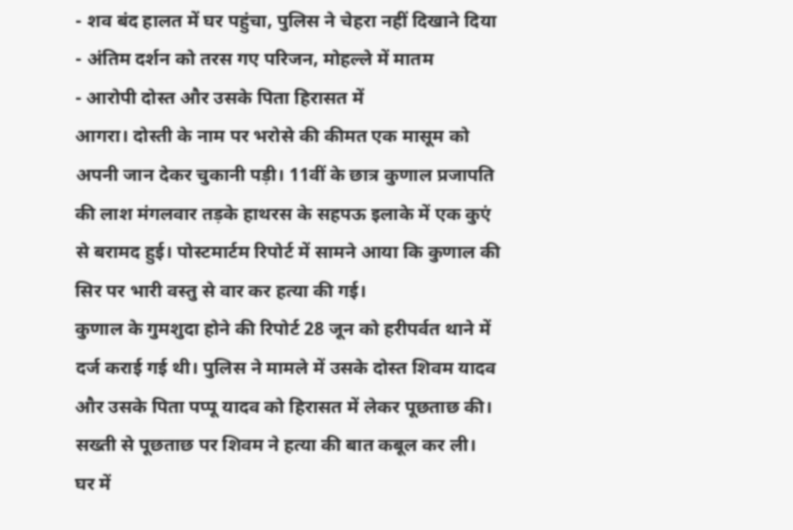- शव बंद हालत में घर पहुंचा, पुलिस ने चेहरा नहीं दिखाने दिया
- अंतिम दर्शन को तरस गए परिजन, मोहल्ले में मातम
- आरोपी दोस्त और उसके पिता हिरासत में
आगरा। दोस्ती के नाम पर भरोसे की कीमत एक मासूम को अपनी जान देकर चुकानी पड़ी। 11वीं के छात्र कुणाल प्रजापति की लाश मंगलवार तड़के हाथरस के सहपऊ इलाके में एक कुएं से बरामद हुई। पोस्टमार्टम रिपोर्ट में सामने आया कि कुणाल की सिर पर भारी वस्तु से वार कर हत्या की गई।
कुणाल के गुमशुदा होने की रिपोर्ट 28 जून को हरीपर्वत थाने में दर्ज कराई गई थी। पुलिस ने मामले में उसके दोस्त शिवम यादव और उसके पिता पप्पू यादव को हिरासत में लेकर पूछताछ की। सख्ती से पूछताछ पर शिवम ने हत्या की बात कबूल कर ली।
घर में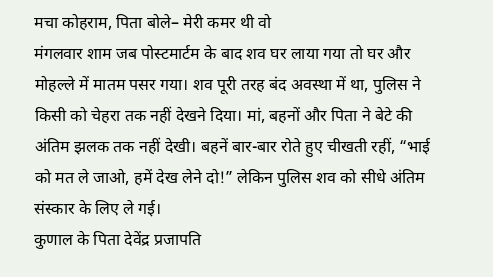मचा कोहराम, पिता बोले– मेरी कमर थी वो
मंगलवार शाम जब पोस्टमार्टम के बाद शव घर लाया गया तो घर और मोहल्ले में मातम पसर गया। शव पूरी तरह बंद अवस्था में था, पुलिस ने किसी को चेहरा तक नहीं देखने दिया। मां, बहनों और पिता ने बेटे की अंतिम झलक तक नहीं देखी। बहनें बार-बार रोते हुए चीखती रहीं, “भाई को मत ले जाओ, हमें देख लेने दो!” लेकिन पुलिस शव को सीधे अंतिम संस्कार के लिए ले गई।
कुणाल के पिता देवेंद्र प्रजापति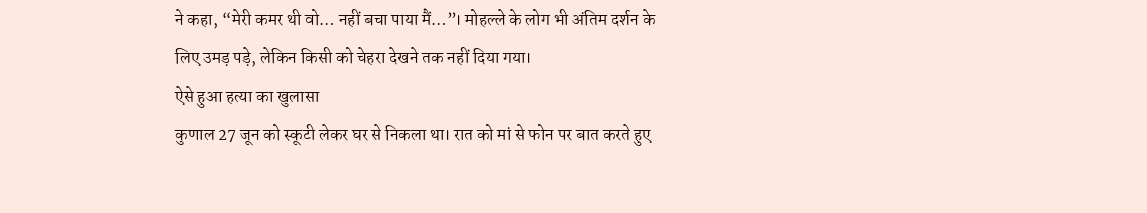ने कहा, “मेरी कमर थी वो… नहीं बचा पाया मैं…”। मोहल्ले के लोग भी अंतिम दर्शन के लिए उमड़ पड़े, लेकिन किसी को चेहरा देखने तक नहीं दिया गया।
ऐसे हुआ हत्या का खुलासा
कुणाल 27 जून को स्कूटी लेकर घर से निकला था। रात को मां से फोन पर बात करते हुए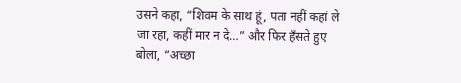उसने कहा, “शिवम के साथ हूं, पता नहीं कहां ले जा रहा, कहीं मार न दे…” और फिर हँसते हुए बोला, “अच्छा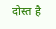दोस्त है